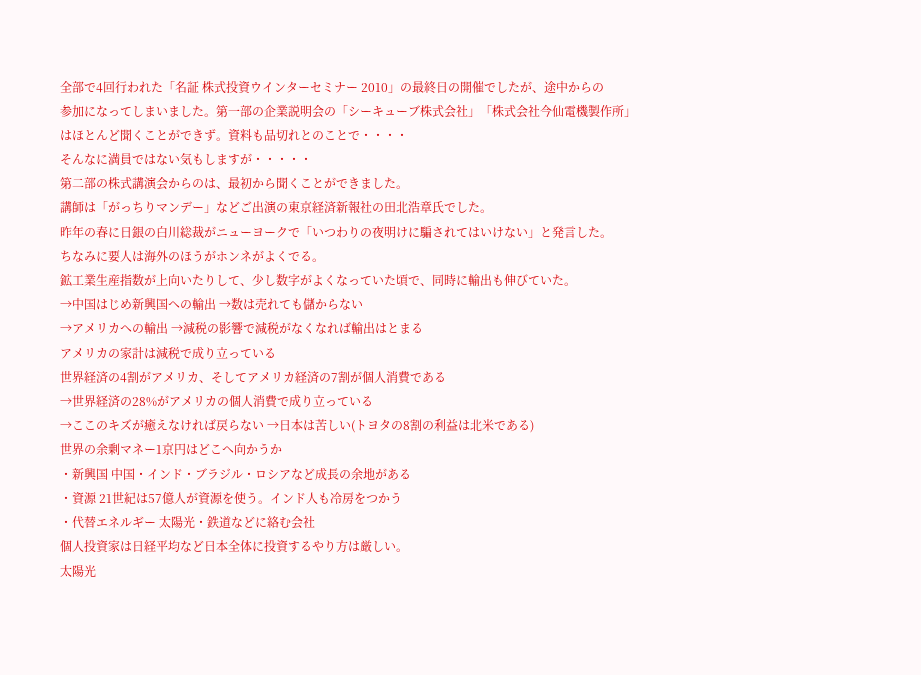全部で4回行われた「名証 株式投資ウインターセミナー 2010」の最終日の開催でしたが、途中からの
参加になってしまいました。第一部の企業説明会の「シーキューブ株式会社」「株式会社今仙電機製作所」
はほとんど聞くことができず。資料も品切れとのことで・・・・
そんなに満員ではない気もしますが・・・・・
第二部の株式講演会からのは、最初から聞くことができました。
講師は「がっちりマンデー」などご出演の東京経済新報社の田北浩章氏でした。
昨年の春に日銀の白川総裁がニューヨークで「いつわりの夜明けに騙されてはいけない」と発言した。
ちなみに要人は海外のほうがホンネがよくでる。
鉱工業生産指数が上向いたりして、少し数字がよくなっていた頃で、同時に輸出も伸びていた。
→中国はじめ新興国への輸出 →数は売れても儲からない
→アメリカへの輸出 →減税の影響で減税がなくなれば輸出はとまる
アメリカの家計は減税で成り立っている
世界経済の4割がアメリカ、そしてアメリカ経済の7割が個人消費である
→世界経済の28%がアメリカの個人消費で成り立っている
→ここのキズが癒えなければ戻らない →日本は苦しい(トヨタの8割の利益は北米である)
世界の余剰マネー1京円はどこへ向かうか
・新興国 中国・インド・ブラジル・ロシアなど成長の余地がある
・資源 21世紀は57億人が資源を使う。インド人も冷房をつかう
・代替エネルギー 太陽光・鉄道などに絡む会社
個人投資家は日経平均など日本全体に投資するやり方は厳しい。
太陽光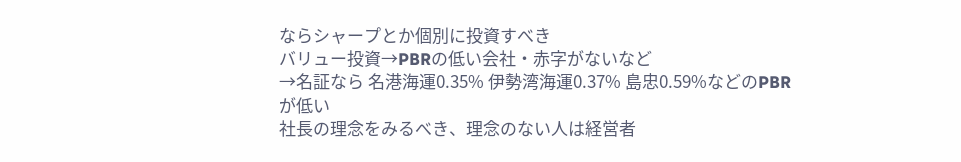ならシャープとか個別に投資すべき
バリュー投資→PBRの低い会社・赤字がないなど
→名証なら 名港海運0.35% 伊勢湾海運0.37% 島忠0.59%などのPBRが低い
社長の理念をみるべき、理念のない人は経営者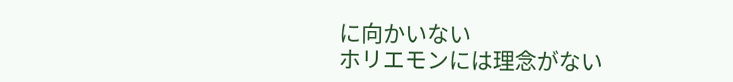に向かいない
ホリエモンには理念がない